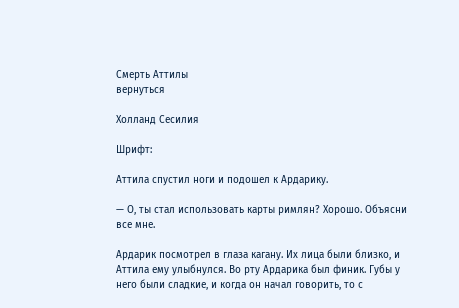Смерть Аттилы
вернуться

Холланд Сесилия

Шрифт:

Аттила спустил ноги и подошел к Ардарику.

— О, ты стал использовать карты римлян? Хорошо. Объясни все мне.

Ардарик посмотрел в глаза кагану. Их лица были близко, и Аттила ему улыбнулся. Во рту Ардарика был финик. Губы у него были сладкие, и когда он начал говорить, то с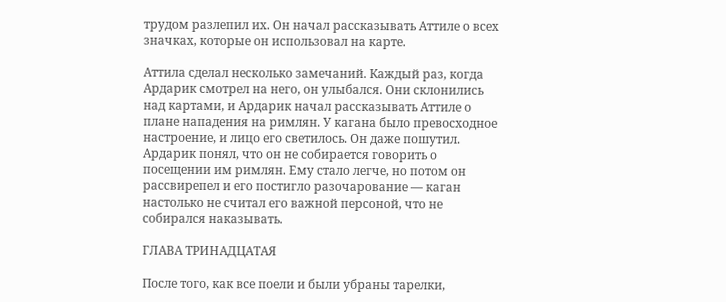трудом разлепил их. Он начал рассказывать Аттиле о всех значках, которые он использовал на карте.

Аттила сделал несколько замечаний. Каждый раз, когда Ардарик смотрел на него, он улыбался. Они склонились над картами, и Ардарик начал рассказывать Аттиле о плане нападения на римлян. У кагана было превосходное настроение, и лицо его светилось. Он даже пошутил. Ардарик понял, что он не собирается говорить о посещении им римлян. Ему стало легче, но потом он рассвирепел и его постигло разочарование — каган настолько не считал его важной персоной, что не собирался наказывать.

ГЛАВА ТРИНАДЦАТАЯ

После того, как все поели и были убраны тарелки,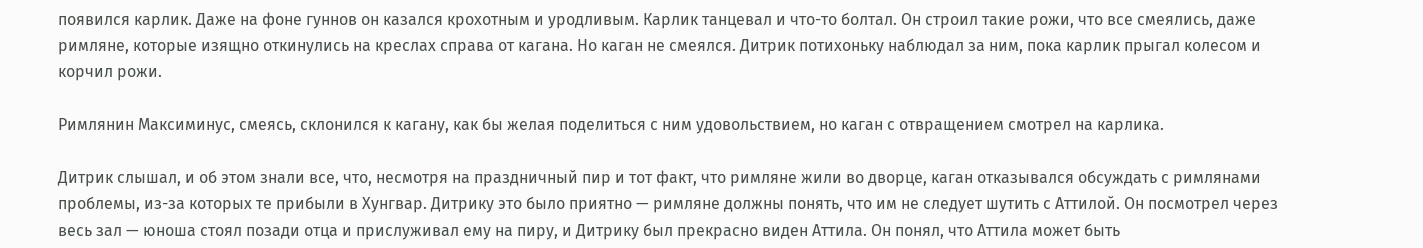появился карлик. Даже на фоне гуннов он казался крохотным и уродливым. Карлик танцевал и что-то болтал. Он строил такие рожи, что все смеялись, даже римляне, которые изящно откинулись на креслах справа от кагана. Но каган не смеялся. Дитрик потихоньку наблюдал за ним, пока карлик прыгал колесом и корчил рожи.

Римлянин Максиминус, смеясь, склонился к кагану, как бы желая поделиться с ним удовольствием, но каган с отвращением смотрел на карлика.

Дитрик слышал, и об этом знали все, что, несмотря на праздничный пир и тот факт, что римляне жили во дворце, каган отказывался обсуждать с римлянами проблемы, из-за которых те прибыли в Хунгвар. Дитрику это было приятно — римляне должны понять, что им не следует шутить с Аттилой. Он посмотрел через весь зал — юноша стоял позади отца и прислуживал ему на пиру, и Дитрику был прекрасно виден Аттила. Он понял, что Аттила может быть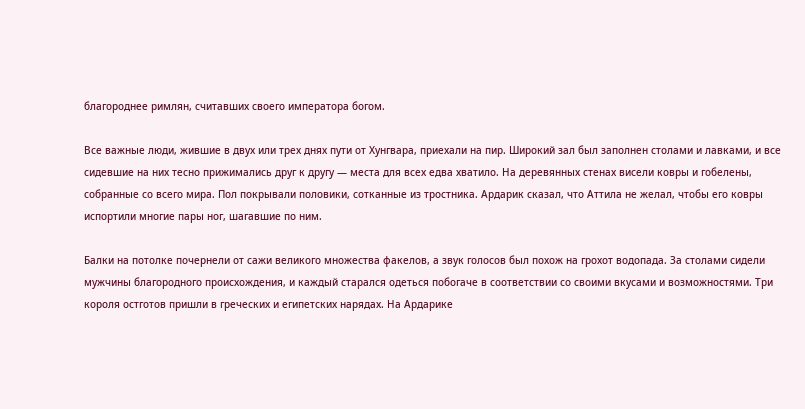благороднее римлян, считавших своего императора богом.

Все важные люди, жившие в двух или трех днях пути от Хунгвара, приехали на пир. Широкий зал был заполнен столами и лавками, и все сидевшие на них тесно прижимались друг к другу — места для всех едва хватило. На деревянных стенах висели ковры и гобелены, собранные со всего мира. Пол покрывали половики, сотканные из тростника. Ардарик сказал, что Аттила не желал, чтобы его ковры испортили многие пары ног, шагавшие по ним.

Балки на потолке почернели от сажи великого множества факелов, а звук голосов был похож на грохот водопада. За столами сидели мужчины благородного происхождения, и каждый старался одеться побогаче в соответствии со своими вкусами и возможностями. Три короля остготов пришли в греческих и египетских нарядах. На Ардарике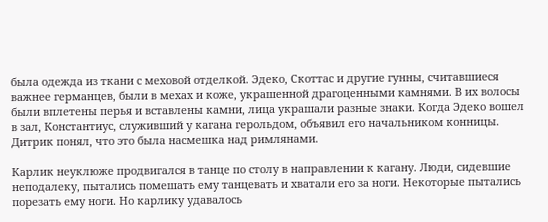была одежда из ткани с меховой отделкой. Эдеко, Скоттас и другие гунны, считавшиеся важнее германцев, были в мехах и коже, украшенной драгоценными камнями. В их волосы были вплетены перья и вставлены камни, лица украшали разные знаки. Когда Эдеко вошел в зал, Константиус, служивший у кагана герольдом, объявил его начальником конницы. Дитрик понял, что это была насмешка над римлянами.

Карлик неуклюже продвигался в танце по столу в направлении к кагану. Люди, сидевшие неподалеку, пытались помешать ему танцевать и хватали его за ноги. Некоторые пытались порезать ему ноги. Но карлику удавалось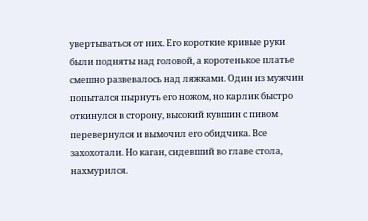увертываться от них. Его короткие кривые руки были подняты над головой, а коротенькое платье смешно развевалось над ляжками. Один из мужчин попытался пырнуть его ножом, но карлик быстро откинулся в сторону, высокий кувшин с пивом перевернулся и вымочил его обидчика. Все захохотали. Но каган, сидевший во главе стола, нахмурился.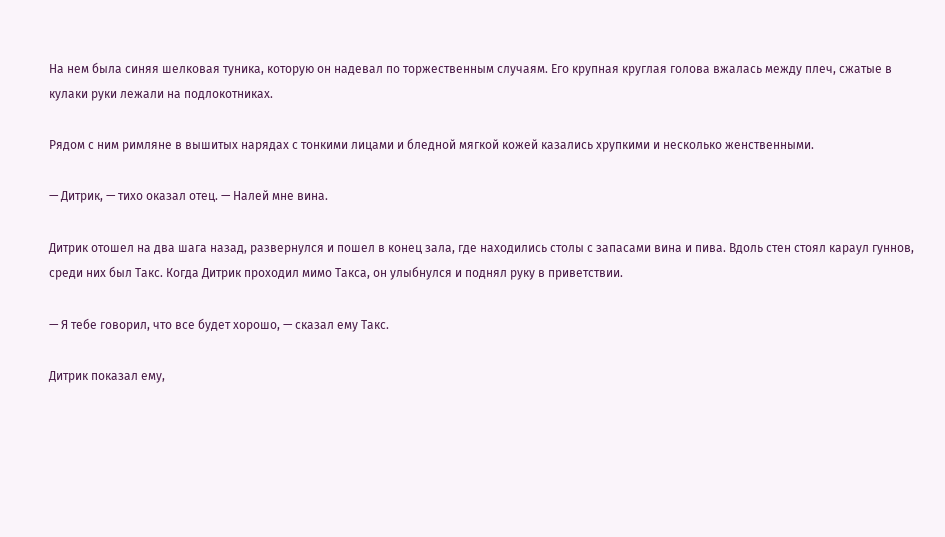На нем была синяя шелковая туника, которую он надевал по торжественным случаям. Его крупная круглая голова вжалась между плеч, сжатые в кулаки руки лежали на подлокотниках.

Рядом с ним римляне в вышитых нарядах с тонкими лицами и бледной мягкой кожей казались хрупкими и несколько женственными.

— Дитрик, — тихо оказал отец. — Налей мне вина.

Дитрик отошел на два шага назад, развернулся и пошел в конец зала, где находились столы с запасами вина и пива. Вдоль стен стоял караул гуннов, среди них был Такс. Когда Дитрик проходил мимо Такса, он улыбнулся и поднял руку в приветствии.

— Я тебе говорил, что все будет хорошо, — сказал ему Такс.

Дитрик показал ему,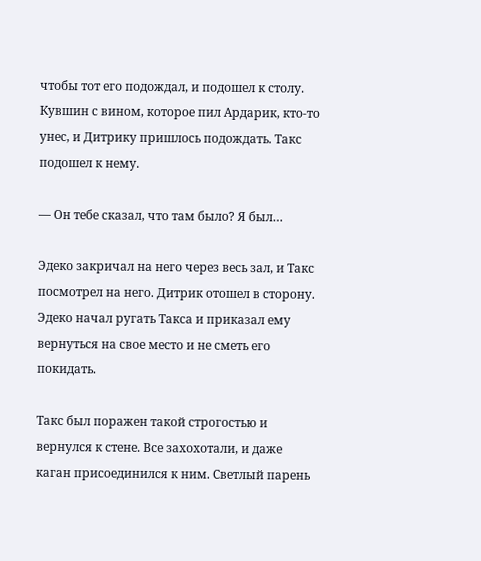чтобы тот его подождал, и подошел к столу. Кувшин с вином, которое пил Ардарик, кто-то унес, и Дитрику пришлось подождать. Такс подошел к нему.

— Он тебе сказал, что там было? Я был…

Эдеко закричал на него через весь зал, и Такс посмотрел на него. Дитрик отошел в сторону. Эдеко начал ругать Такса и приказал ему вернуться на свое место и не сметь его покидать.

Такс был поражен такой строгостью и вернулся к стене. Все захохотали, и даже каган присоединился к ним. Светлый парень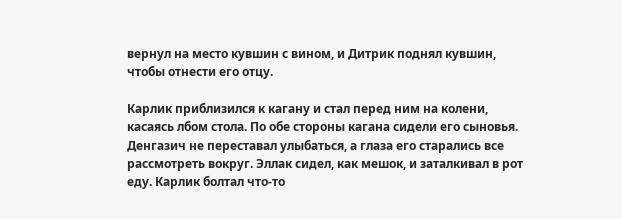вернул на место кувшин с вином, и Дитрик поднял кувшин, чтобы отнести его отцу.

Карлик приблизился к кагану и стал перед ним на колени, касаясь лбом стола. По обе стороны кагана сидели его сыновья. Денгазич не переставал улыбаться, а глаза его старались все рассмотреть вокруг. Эллак сидел, как мешок, и заталкивал в рот еду. Карлик болтал что-то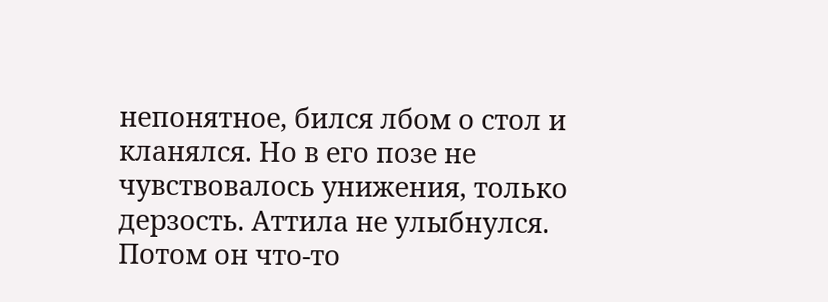непонятное, бился лбом о стол и кланялся. Но в его позе не чувствовалось унижения, только дерзость. Аттила не улыбнулся. Потом он что-то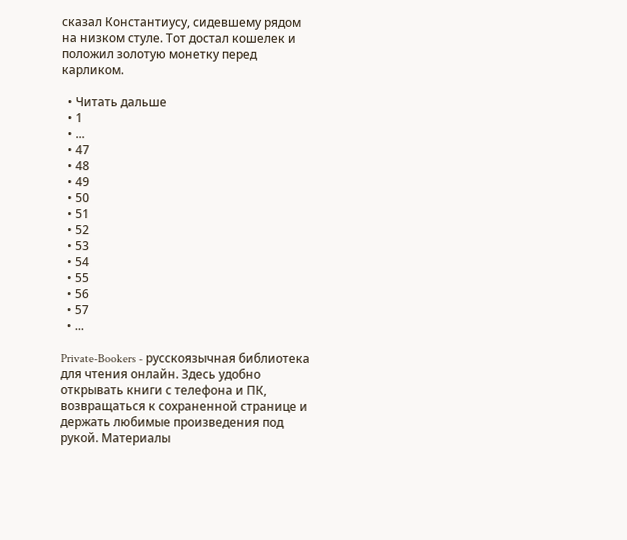сказал Константиусу, сидевшему рядом на низком стуле. Тот достал кошелек и положил золотую монетку перед карликом.

  • Читать дальше
  • 1
  • ...
  • 47
  • 48
  • 49
  • 50
  • 51
  • 52
  • 53
  • 54
  • 55
  • 56
  • 57
  • ...

Private-Bookers - русскоязычная библиотека для чтения онлайн. Здесь удобно открывать книги с телефона и ПК, возвращаться к сохраненной странице и держать любимые произведения под рукой. Материалы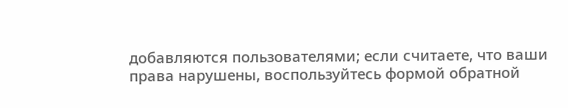добавляются пользователями; если считаете, что ваши права нарушены, воспользуйтесь формой обратной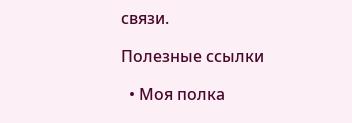связи.

Полезные ссылки

  • Моя полка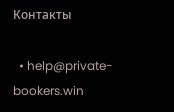Контакты

  • help@private-bookers.win